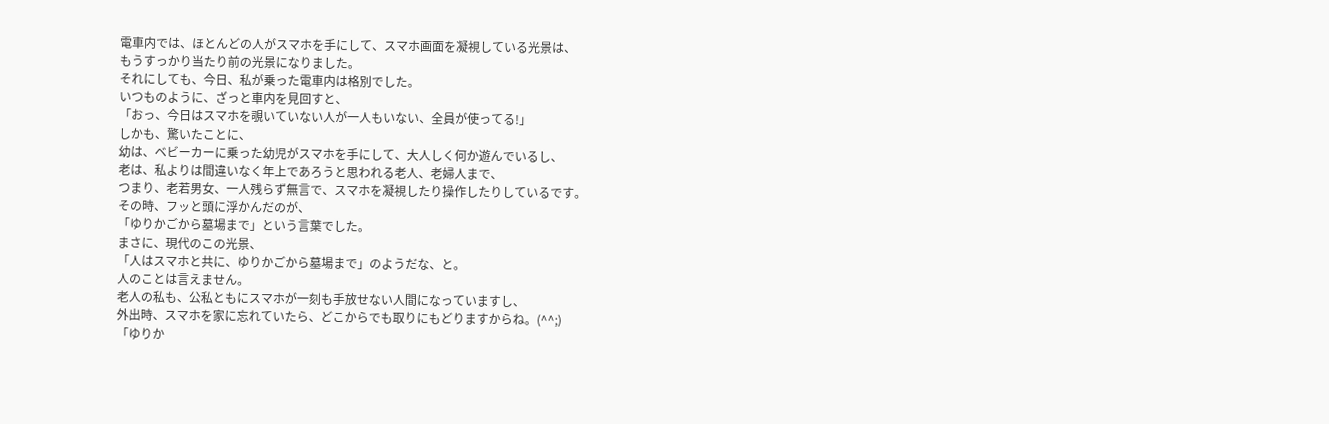電車内では、ほとんどの人がスマホを手にして、スマホ画面を凝視している光景は、
もうすっかり当たり前の光景になりました。
それにしても、今日、私が乗った電車内は格別でした。
いつものように、ざっと車内を見回すと、
「おっ、今日はスマホを覗いていない人が一人もいない、全員が使ってる!」
しかも、驚いたことに、
幼は、ベビーカーに乗った幼児がスマホを手にして、大人しく何か遊んでいるし、
老は、私よりは間違いなく年上であろうと思われる老人、老婦人まで、
つまり、老若男女、一人残らず無言で、スマホを凝視したり操作したりしているです。
その時、フッと頭に浮かんだのが、
「ゆりかごから墓場まで」という言葉でした。
まさに、現代のこの光景、
「人はスマホと共に、ゆりかごから墓場まで」のようだな、と。
人のことは言えません。
老人の私も、公私ともにスマホが一刻も手放せない人間になっていますし、
外出時、スマホを家に忘れていたら、どこからでも取りにもどりますからね。(^^;)
「ゆりか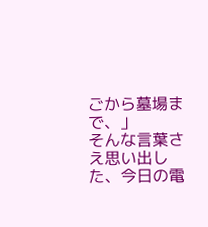ごから墓場まで、」
そんな言葉さえ思い出した、今日の電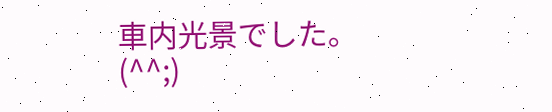車内光景でした。(^^;)